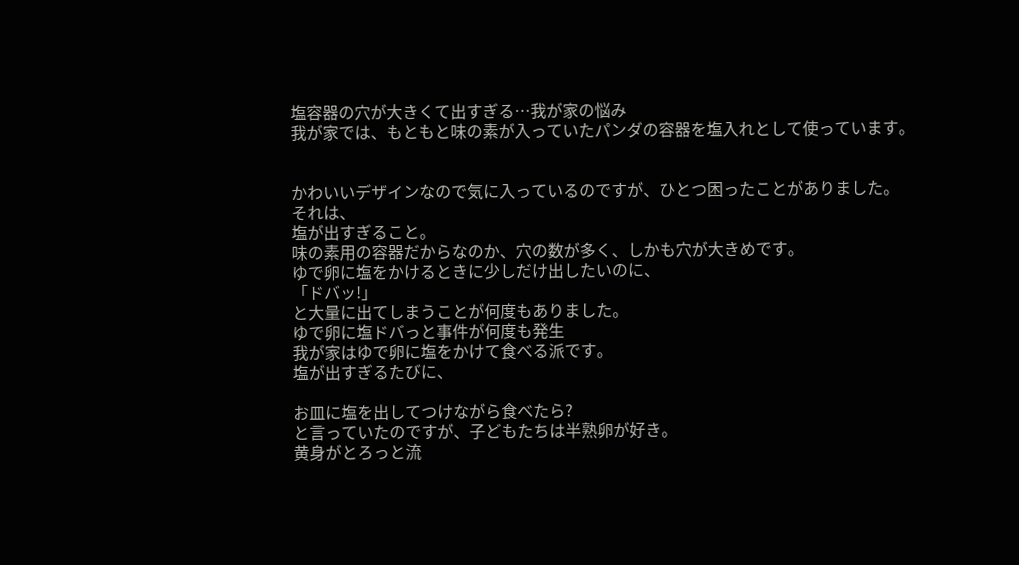塩容器の穴が大きくて出すぎる…我が家の悩み
我が家では、もともと味の素が入っていたパンダの容器を塩入れとして使っています。


かわいいデザインなので気に入っているのですが、ひとつ困ったことがありました。
それは、
塩が出すぎること。
味の素用の容器だからなのか、穴の数が多く、しかも穴が大きめです。
ゆで卵に塩をかけるときに少しだけ出したいのに、
「ドバッ!」
と大量に出てしまうことが何度もありました。
ゆで卵に塩ドバっと事件が何度も発生
我が家はゆで卵に塩をかけて食べる派です。
塩が出すぎるたびに、

お皿に塩を出してつけながら食べたら?
と言っていたのですが、子どもたちは半熟卵が好き。
黄身がとろっと流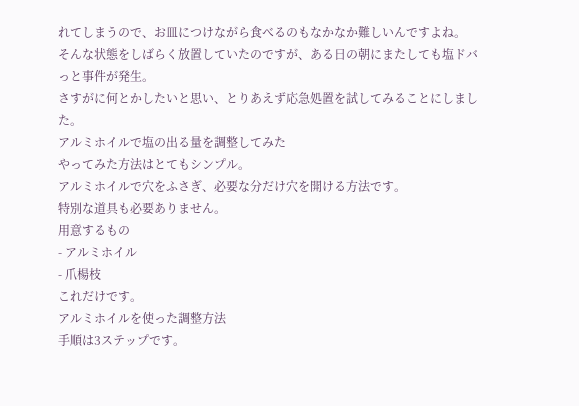れてしまうので、お皿につけながら食べるのもなかなか難しいんですよね。
そんな状態をしばらく放置していたのですが、ある日の朝にまたしても塩ドバっと事件が発生。
さすがに何とかしたいと思い、とりあえず応急処置を試してみることにしました。
アルミホイルで塩の出る量を調整してみた
やってみた方法はとてもシンプル。
アルミホイルで穴をふさぎ、必要な分だけ穴を開ける方法です。
特別な道具も必要ありません。
用意するもの
- アルミホイル
- 爪楊枝
これだけです。
アルミホイルを使った調整方法
手順は3ステップです。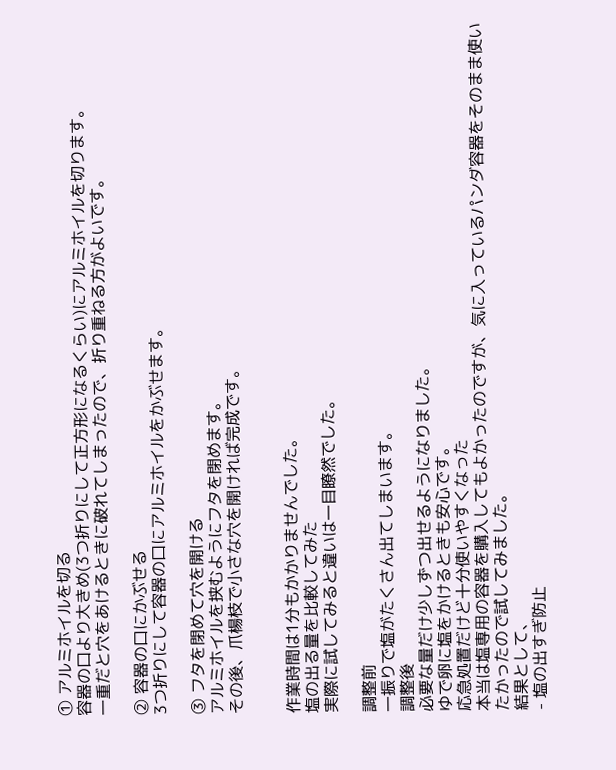① アルミホイルを切る
容器の口より大きめ(3つ折りにして正方形になるくらい)にアルミホイルを切ります。
一重だと穴をあけるときに破れてしまったので、折り重ねる方がよいです。

② 容器の口にかぶせる
3つ折りにして容器の口にアルミホイルをかぶせます。

③ フタを閉めて穴を開ける
アルミホイルを挟むようにフタを閉めます。
その後、爪楊枝で小さな穴を開ければ完成です。


作業時間は1分もかかりませんでした。
塩の出る量を比較してみた
実際に試してみると違いは一目瞭然でした。

調整前
一振りで塩がたくさん出てしまいます。
調整後
必要な量だけ少しずつ出せるようになりました。
ゆで卵に塩をかけるときも安心です。
応急処置だけど十分使いやすくなった
本当は塩専用の容器を購入してもよかったのですが、気に入っているパンダ容器をそのまま使いたかったので試してみました。
結果として、
- 塩の出すぎ防止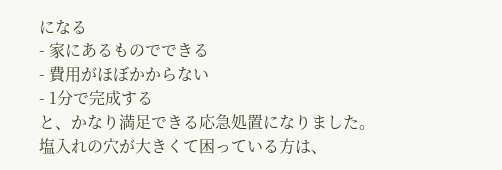になる
- 家にあるものでできる
- 費用がほぼかからない
- 1分で完成する
と、かなり満足できる応急処置になりました。
塩入れの穴が大きくて困っている方は、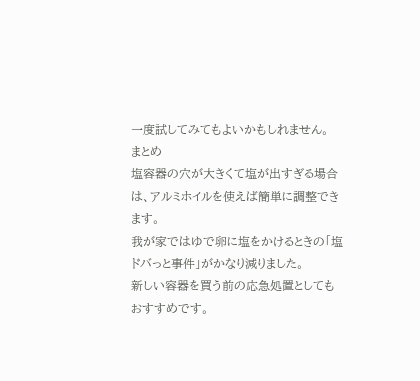一度試してみてもよいかもしれません。
まとめ
塩容器の穴が大きくて塩が出すぎる場合は、アルミホイルを使えば簡単に調整できます。
我が家ではゆで卵に塩をかけるときの「塩ドバっと事件」がかなり減りました。
新しい容器を買う前の応急処置としてもおすすめです。